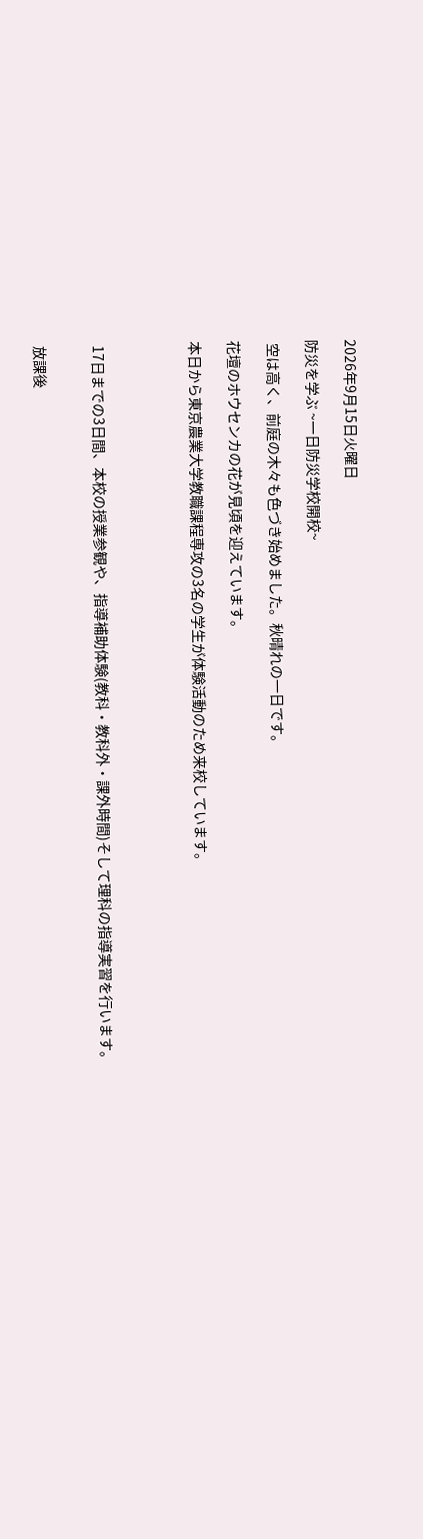2026年9月15日火曜日

防災を学ぶ ~一日防災学校開校~

 空は高く、前庭の木々も色づき始めました。秋晴れの一日です。

花壇のホウセンカの花が見頃を迎えています。

本日から東京農業大学教職課程専攻の3名の学生が体験活動のため来校しています。




 17日までの3日間、本校の授業参観や、指導補助体験(教科・教科外・課外時間)そして理科の指導実習を行います。


 放課後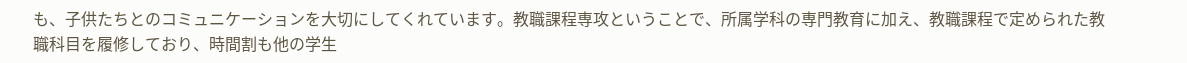も、子供たちとのコミュニケーションを大切にしてくれています。教職課程専攻ということで、所属学科の専門教育に加え、教職課程で定められた教職科目を履修しており、時間割も他の学生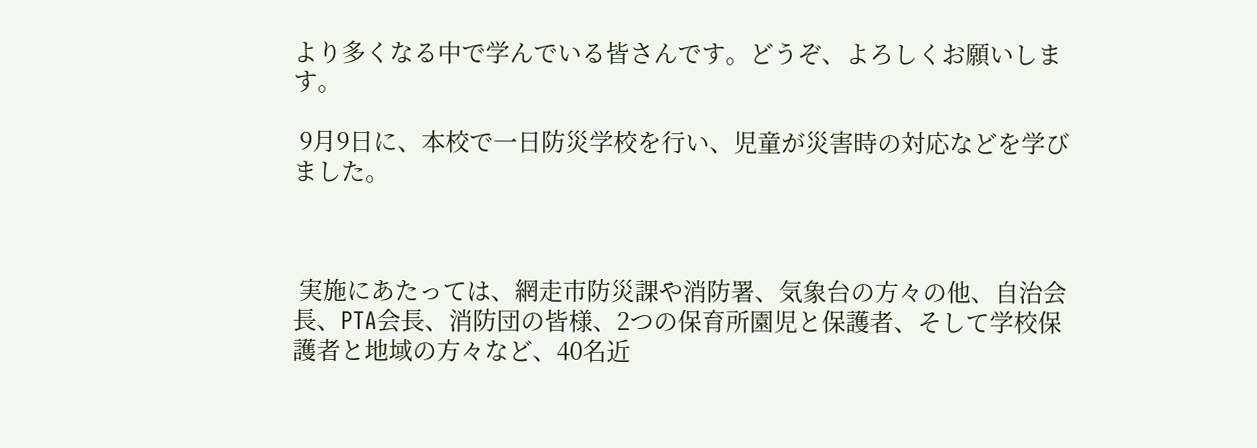より多くなる中で学んでいる皆さんです。どうぞ、よろしくお願いします。

 9月9日に、本校で一日防災学校を行い、児童が災害時の対応などを学びました。



 実施にあたっては、網走市防災課や消防署、気象台の方々の他、自治会長、PTA会長、消防団の皆様、2つの保育所園児と保護者、そして学校保護者と地域の方々など、40名近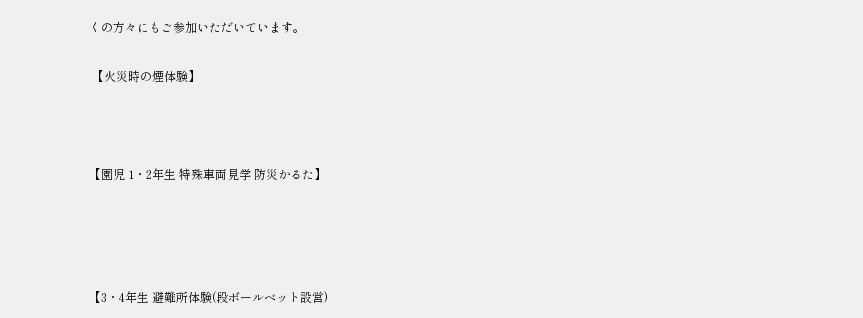くの方々にもご参加いただいています。

 【火災時の煙体験】



【園児 1・2年生 特殊車両見学 防災かるた】




【3・4年生 避難所体験(段ボールベット設営)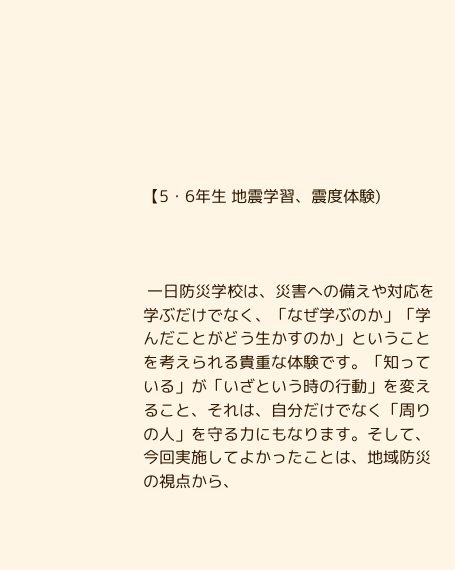【5・6年生 地震学習、震度体験)



 一日防災学校は、災害への備えや対応を学ぶだけでなく、「なぜ学ぶのか」「学んだことがどう生かすのか」ということを考えられる貴重な体験です。「知っている」が「いざという時の行動」を変えること、それは、自分だけでなく「周りの人」を守る力にもなります。そして、今回実施してよかったことは、地域防災の視点から、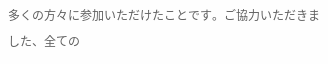多くの方々に参加いただけたことです。ご協力いただきました、全ての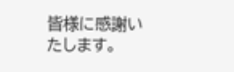皆様に感謝いたします。